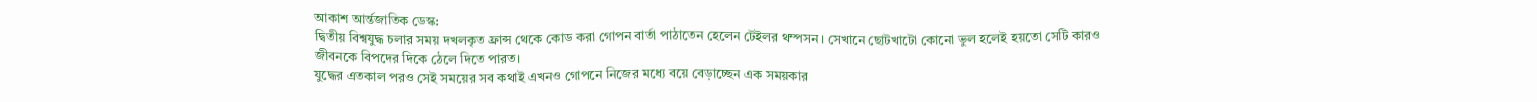আকাশ আর্ন্তজাতিক ডেস্ক:
দ্বিতীয় বিশ্বযুদ্ধ চলার সময় দখলকৃত ফ্রান্স থেকে কোড করা গোপন বার্তা পাঠাতেন হেলেন টেইলর থম্পসন। সেখানে ছোটখাটো কোনো ভুল হলেই হয়তো সেটি কারও জীবনকে বিপদের দিকে ঠেলে দিতে পারত।
যুদ্ধের এতকাল পরও সেই সময়ের সব কথাই এখনও গোপনে নিজের মধ্যে বয়ে বেড়াচ্ছেন এক সময়কার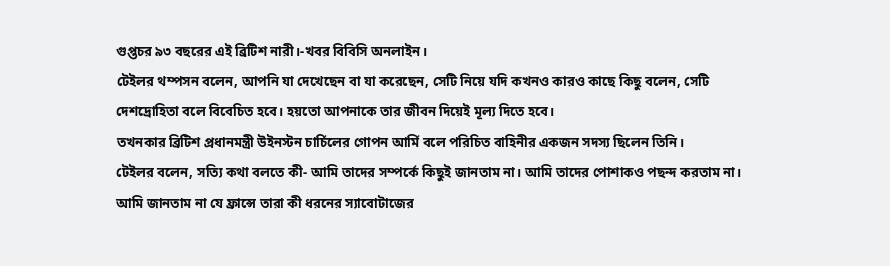গুপ্তচর ৯৩ বছরের এই ব্রিটিশ নারী।-খবর বিবিসি অনলাইন।
টেইলর থম্পসন বলেন, আপনি যা দেখেছেন বা যা করেছেন, সেটি নিয়ে যদি কখনও কারও কাছে কিছু বলেন, সেটি দেশদ্রোহিতা বলে বিবেচিত হবে। হয়তো আপনাকে তার জীবন দিয়েই মূল্য দিতে হবে।
তখনকার ব্রিটিশ প্রধানমন্ত্রী উইনস্টন চার্চিলের গোপন আর্মি বলে পরিচিত বাহিনীর একজন সদস্য ছিলেন তিনি।
টেইলর বলেন, সত্যি কথা বলতে কী- আমি তাদের সম্পর্কে কিছুই জানতাম না। আমি তাদের পোশাকও পছন্দ করতাম না। আমি জানতাম না যে ফ্রান্সে তারা কী ধরনের স্যাবোটাজের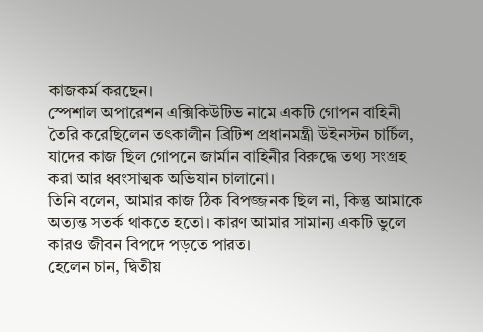কাজকর্ম করছেন।
স্পেশাল অপারেশন এক্সিকিউটিভ নামে একটি গোপন বাহিনী তৈরি করেছিলেন তৎকালীন ব্রিটিশ প্রধানমন্ত্রী উইনস্টন চার্চিল, যাদের কাজ ছিল গোপনে জার্মান বাহিনীর বিরুদ্ধে তথ্য সংগ্রহ করা আর ধ্বংসাত্মক অভিযান চালানো।
তিনি বলেন, আমার কাজ ঠিক বিপজ্জনক ছিল না, কিন্তু আমাকে অত্যন্ত সতর্ক থাকতে হতো। কারণ আমার সামান্য একটি ভুলে কারও জীবন বিপদে পড়তে পারত।
হেলেন চান, দ্বিতীয়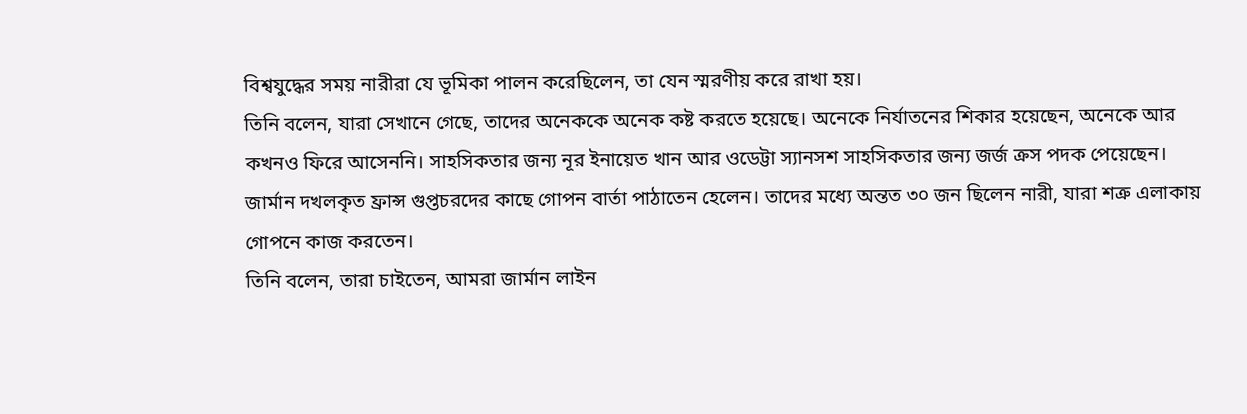বিশ্বযুদ্ধের সময় নারীরা যে ভূমিকা পালন করেছিলেন, তা যেন স্মরণীয় করে রাখা হয়।
তিনি বলেন, যারা সেখানে গেছে, তাদের অনেককে অনেক কষ্ট করতে হয়েছে। অনেকে নির্যাতনের শিকার হয়েছেন, অনেকে আর কখনও ফিরে আসেননি। সাহসিকতার জন্য নূর ইনায়েত খান আর ওডেট্টা স্যানসশ সাহসিকতার জন্য জর্জ ক্রস পদক পেয়েছেন।
জার্মান দখলকৃত ফ্রান্স গুপ্তচরদের কাছে গোপন বার্তা পাঠাতেন হেলেন। তাদের মধ্যে অন্তত ৩০ জন ছিলেন নারী, যারা শত্রু এলাকায় গোপনে কাজ করতেন।
তিনি বলেন, তারা চাইতেন, আমরা জার্মান লাইন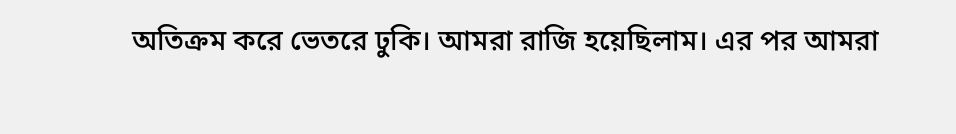অতিক্রম করে ভেতরে ঢুকি। আমরা রাজি হয়েছিলাম। এর পর আমরা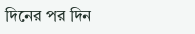দিনের পর দিন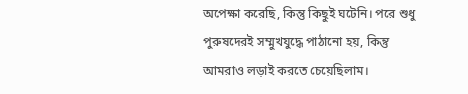অপেক্ষা করেছি, কিন্তু কিছুই ঘটেনি। পরে শুধু পুরুষদেরই সম্মুখযুদ্ধে পাঠানো হয়, কিন্তু আমরাও লড়াই করতে চেয়েছিলাম।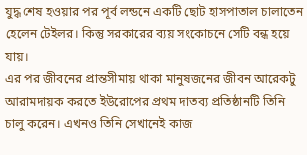যুদ্ধ শেষ হওয়ার পর পূর্ব লন্ডনে একটি ছোট হাসপাতাল চালাতেন হেলেন টেইলর। কিন্তু সরকারের ব্যয় সংকোচনে সেটি বন্ধ হয়ে যায়।
এর পর জীবনের প্রান্তসীমায় থাকা মানুষজনের জীবন আরেকটু আরামদায়ক করতে ইউরোপের প্রথম দাতব্য প্রতিষ্ঠানটি তিনি চালু করেন। এখনও তিনি সেখানেই কাজ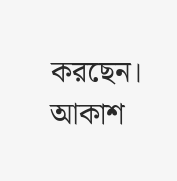করছেন।
আকাশ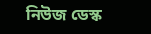নিউজ ডেস্ক